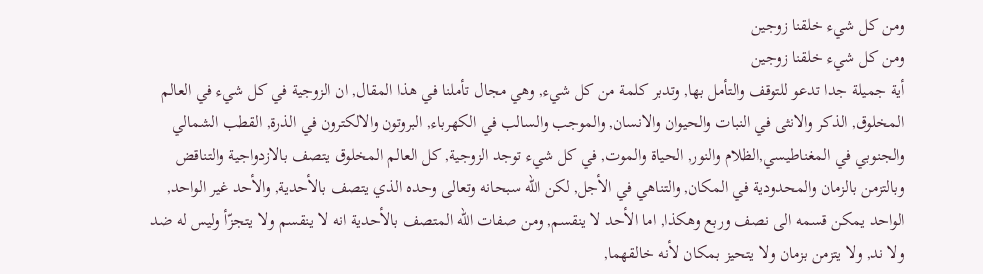ومن كل شيء خلقنا زوجين
ومن كل شيء خلقنا زوجين
أية جميلة جدا تدعو للتوقف والتأمل بها, وتدبر كلمة من كل شيء, وهي مجال تأملنا في هذا المقال, ان الزوجية في كل شيء في العالم المخلوق, الذكر والانثى في النبات والحيوان والانسان, والموجب والسالب في الكهرباء, البروتون والالكترون في الذرة, القطب الشمالي والجنوبي في المغناطيسي,الظلام والنور, الحياة والموت, في كل شيء توجد الزوجية, كل العالم المخلوق يتصف بالازدواجية والتناقض وبالتزمن بالزمان والمحدودية في المكان, والتناهي في الأجل, لكن الله سبحانه وتعالى وحده الذي يتصف بالأحدية, والأحد غير الواحد, الواحد يمكن قسمه الى نصف وربع وهكذا, اما الأحد لا ينقسم, ومن صفات الله المتصف بالأحدية انه لا ينقسم ولا يتجزّأ وليس له ضد ولا ند, ولا يتزمن بزمان ولا يتحيز بمكان لأنه خالقهما,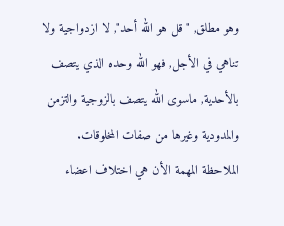وهو مطلق, "قل هو الله أحد", لا ازدواجية ولا تناهي في الأجل, فهو الله وحده الذي يتصف بالأحدية, ماسوى الله يتصف بالزوجية والتزمن والمدودية وغيرها من صفات المخلوقات.
الملاحظة المهمة الأن هي اختلاف اعضاء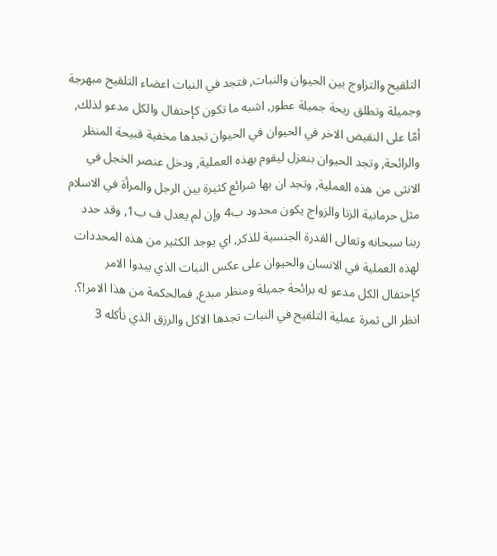التلقيح والتزاوج بين الحيوان والنبات, فتجد في النبات اعضاء التلقيح مبهرجة وجميلة وتطلق ريحة جميلة عطور, اشبه ما تكون كإحتفال والكل مدعو لذلك, أمّا على النقيض الاخر في الحيوان في الحيوان تجدها مخفية قبيحة المنظر والرائحة, وتجد الحيوان بنعزل ليقوم بهذه العملية, ودخل عنصر الخجل في الانثى من هذه العملية, وتجد ان بها شرائع كثيرة بين الرجل والمرأة في الاسلام مثل حرمانية الزنا والزواج يكون محدود ب4 وإن لم يعدل ف ب1, وقد حدد ربنا سبحانه وتعالى القدرة الجنسية للذكر, اي يوجد الكثير من هذه المحددات لهذه العملية في الانسان والحيوان على عكس النبات الذي يبدوا الامر كإحتفال الكل مدعو له برائحة جميلة ومنظر مبدع, فمالحكمة من هذا الامر!؟.
انظر الى ثمرة عملية التلقيح في النبات تجدها الاكل والرزق الذي نأكله 3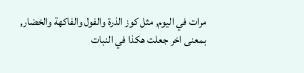مرات في اليوم, مثل كوز الذرة والفول والفاكهة والخضار, بمعنى اخر جعلت هكذا في النبات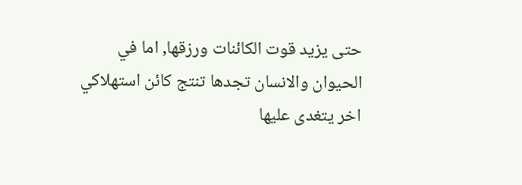حتى يزيد قوت الكائنات ورزقها, اما في الحيوان والانسان تجدها تنتج كائن استهلاكي اخر يتغدى عليها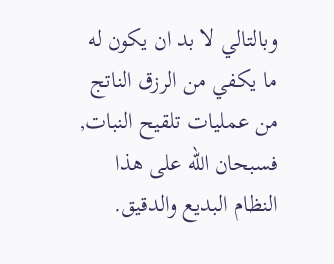وبالتالي لا بد ان يكون له ما يكفي من الرزق الناتج من عمليات تلقيح النبات, فسبحان الله على هذا النظام البديع والدقيق.